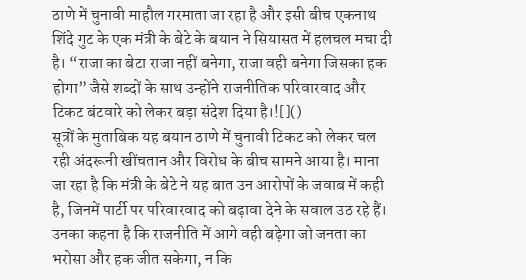ठाणे में चुनावी माहौल गरमाता जा रहा है और इसी बीच एकनाथ शिंदे गुट के एक मंत्री के बेटे के बयान ने सियासत में हलचल मचा दी है। “राजा का बेटा राजा नहीं बनेगा, राजा वही बनेगा जिसका हक होगा” जैसे शब्दों के साथ उन्होंने राजनीतिक परिवारवाद और टिकट बंटवारे को लेकर बड़ा संदेश दिया है।![]()
सूत्रों के मुताबिक यह बयान ठाणे में चुनावी टिकट को लेकर चल रही अंदरूनी खींचतान और विरोध के बीच सामने आया है। माना जा रहा है कि मंत्री के बेटे ने यह बात उन आरोपों के जवाब में कही है, जिनमें पार्टी पर परिवारवाद को बढ़ावा देने के सवाल उठ रहे हैं। उनका कहना है कि राजनीति में आगे वही बढ़ेगा जो जनता का भरोसा और हक जीत सकेगा, न कि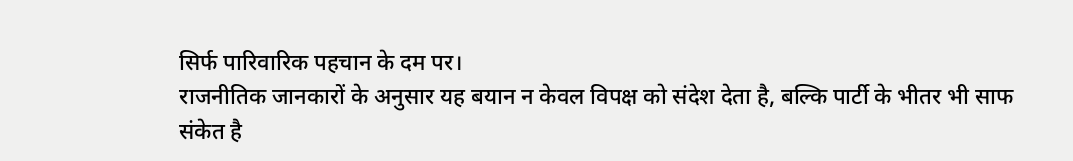सिर्फ पारिवारिक पहचान के दम पर।
राजनीतिक जानकारों के अनुसार यह बयान न केवल विपक्ष को संदेश देता है, बल्कि पार्टी के भीतर भी साफ संकेत है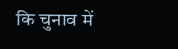कि चुनाव में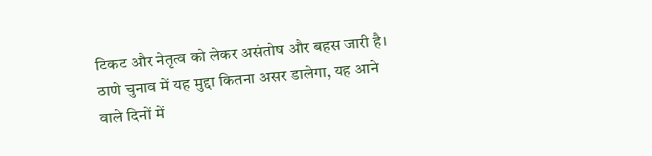टिकट और नेतृत्व को लेकर असंतोष और बहस जारी है। ठाणे चुनाव में यह मुद्दा कितना असर डालेगा, यह आने वाले दिनों में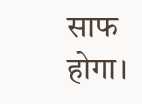साफ होगा।